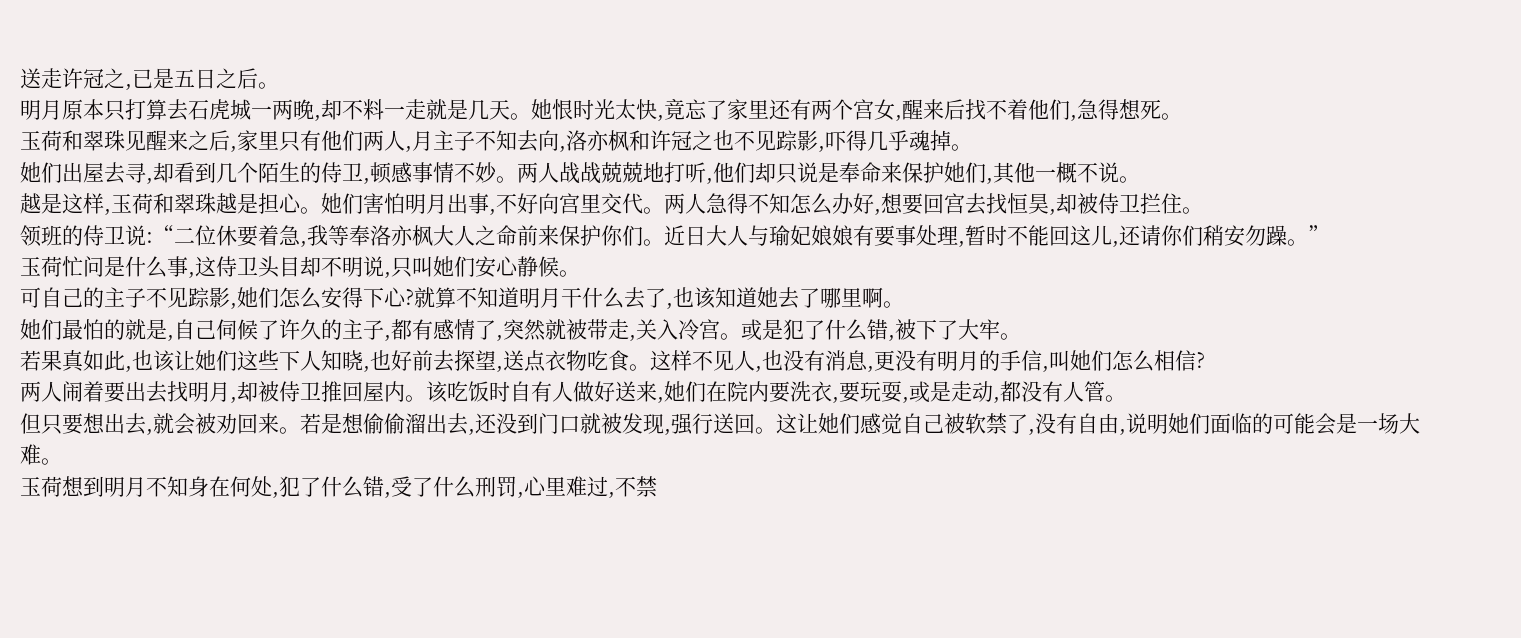送走许冠之,已是五日之后。
明月原本只打算去石虎城一两晚,却不料一走就是几天。她恨时光太快,竟忘了家里还有两个宫女,醒来后找不着他们,急得想死。
玉荷和翠珠见醒来之后,家里只有他们两人,月主子不知去向,洛亦枫和许冠之也不见踪影,吓得几乎魂掉。
她们出屋去寻,却看到几个陌生的侍卫,顿感事情不妙。两人战战兢兢地打听,他们却只说是奉命来保护她们,其他一概不说。
越是这样,玉荷和翠珠越是担心。她们害怕明月出事,不好向宫里交代。两人急得不知怎么办好,想要回宫去找恒昊,却被侍卫拦住。
领班的侍卫说:“二位休要着急,我等奉洛亦枫大人之命前来保护你们。近日大人与瑜妃娘娘有要事处理,暂时不能回这儿,还请你们稍安勿躁。”
玉荷忙问是什么事,这侍卫头目却不明说,只叫她们安心静候。
可自己的主子不见踪影,她们怎么安得下心?就算不知道明月干什么去了,也该知道她去了哪里啊。
她们最怕的就是,自己伺候了许久的主子,都有感情了,突然就被带走,关入冷宫。或是犯了什么错,被下了大牢。
若果真如此,也该让她们这些下人知晓,也好前去探望,送点衣物吃食。这样不见人,也没有消息,更没有明月的手信,叫她们怎么相信?
两人闹着要出去找明月,却被侍卫推回屋内。该吃饭时自有人做好送来,她们在院内要洗衣,要玩耍,或是走动,都没有人管。
但只要想出去,就会被劝回来。若是想偷偷溜出去,还没到门口就被发现,强行送回。这让她们感觉自己被软禁了,没有自由,说明她们面临的可能会是一场大难。
玉荷想到明月不知身在何处,犯了什么错,受了什么刑罚,心里难过,不禁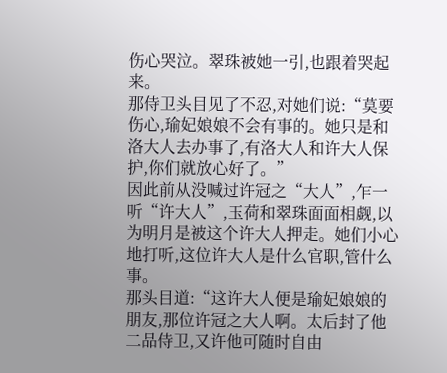伤心哭泣。翠珠被她一引,也跟着哭起来。
那侍卫头目见了不忍,对她们说:“莫要伤心,瑜妃娘娘不会有事的。她只是和洛大人去办事了,有洛大人和许大人保护,你们就放心好了。”
因此前从没喊过许冠之“大人”,乍一听“许大人”,玉荷和翠珠面面相觑,以为明月是被这个许大人押走。她们小心地打听,这位许大人是什么官职,管什么事。
那头目道:“这许大人便是瑜妃娘娘的朋友,那位许冠之大人啊。太后封了他二品侍卫,又许他可随时自由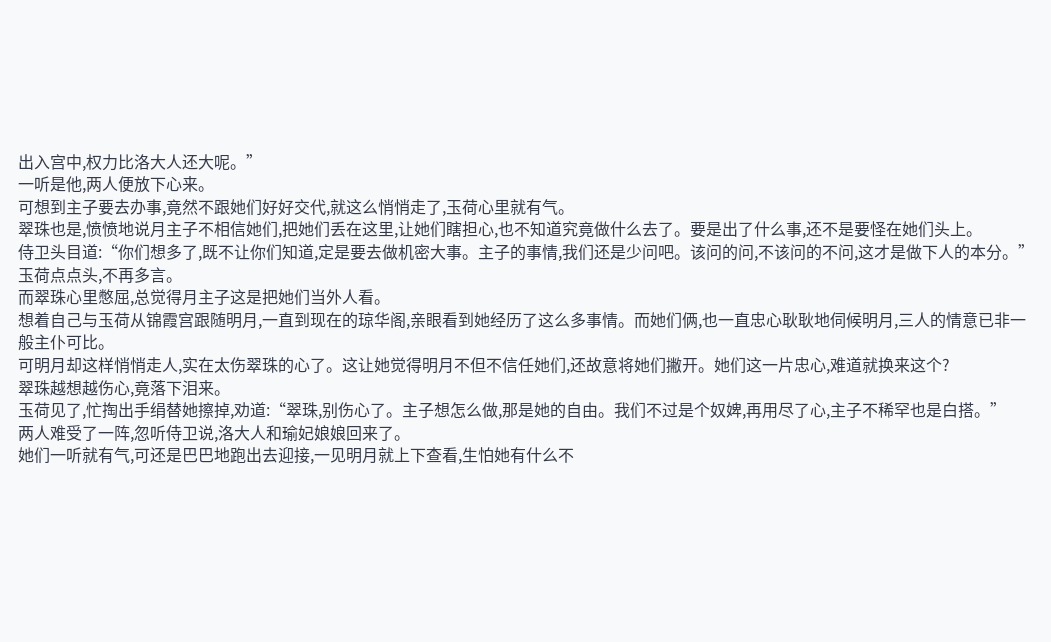出入宫中,权力比洛大人还大呢。”
一听是他,两人便放下心来。
可想到主子要去办事,竟然不跟她们好好交代,就这么悄悄走了,玉荷心里就有气。
翠珠也是,愤愤地说月主子不相信她们,把她们丢在这里,让她们瞎担心,也不知道究竟做什么去了。要是出了什么事,还不是要怪在她们头上。
侍卫头目道:“你们想多了,既不让你们知道,定是要去做机密大事。主子的事情,我们还是少问吧。该问的问,不该问的不问,这才是做下人的本分。”
玉荷点点头,不再多言。
而翠珠心里憋屈,总觉得月主子这是把她们当外人看。
想着自己与玉荷从锦霞宫跟随明月,一直到现在的琼华阁,亲眼看到她经历了这么多事情。而她们俩,也一直忠心耿耿地伺候明月,三人的情意已非一般主仆可比。
可明月却这样悄悄走人,实在太伤翠珠的心了。这让她觉得明月不但不信任她们,还故意将她们撇开。她们这一片忠心,难道就换来这个?
翠珠越想越伤心,竟落下泪来。
玉荷见了,忙掏出手绢替她擦掉,劝道:“翠珠,别伤心了。主子想怎么做,那是她的自由。我们不过是个奴婢,再用尽了心,主子不稀罕也是白搭。”
两人难受了一阵,忽听侍卫说,洛大人和瑜妃娘娘回来了。
她们一听就有气,可还是巴巴地跑出去迎接,一见明月就上下查看,生怕她有什么不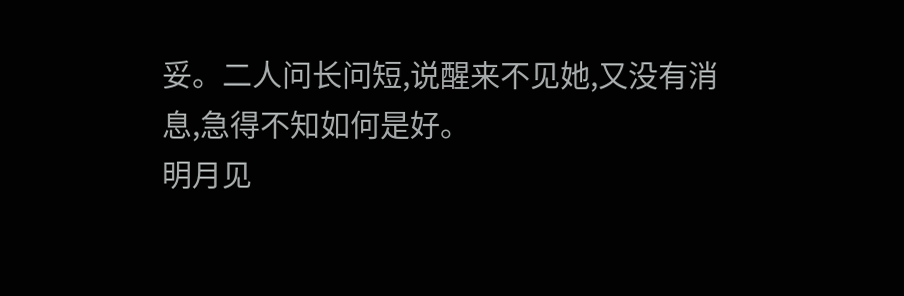妥。二人问长问短,说醒来不见她,又没有消息,急得不知如何是好。
明月见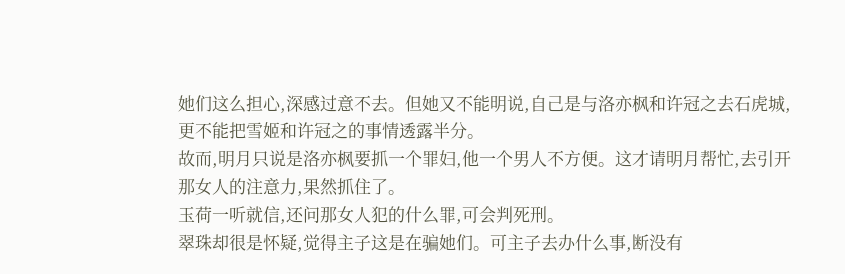她们这么担心,深感过意不去。但她又不能明说,自己是与洛亦枫和许冠之去石虎城,更不能把雪姬和许冠之的事情透露半分。
故而,明月只说是洛亦枫要抓一个罪妇,他一个男人不方便。这才请明月帮忙,去引开那女人的注意力,果然抓住了。
玉荷一听就信,还问那女人犯的什么罪,可会判死刑。
翠珠却很是怀疑,觉得主子这是在骗她们。可主子去办什么事,断没有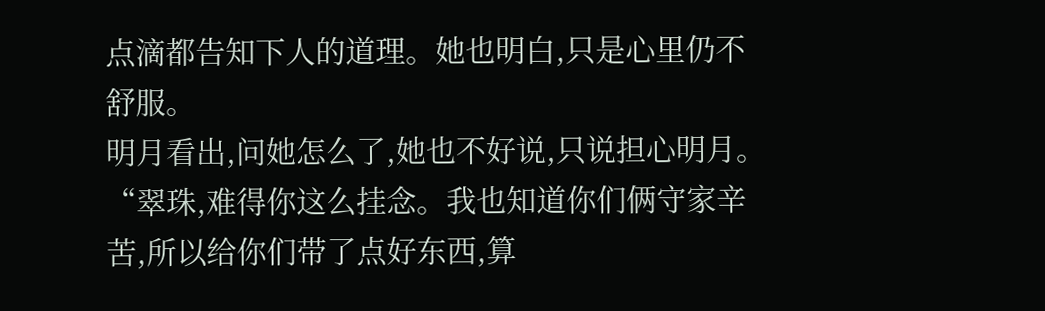点滴都告知下人的道理。她也明白,只是心里仍不舒服。
明月看出,问她怎么了,她也不好说,只说担心明月。
“翠珠,难得你这么挂念。我也知道你们俩守家辛苦,所以给你们带了点好东西,算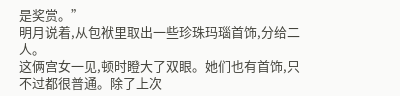是奖赏。”
明月说着,从包袱里取出一些珍珠玛瑙首饰,分给二人。
这俩宫女一见,顿时瞪大了双眼。她们也有首饰,只不过都很普通。除了上次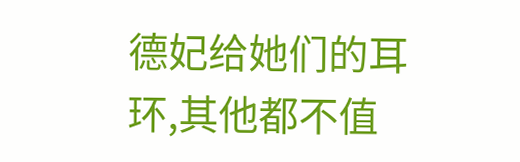德妃给她们的耳环,其他都不值